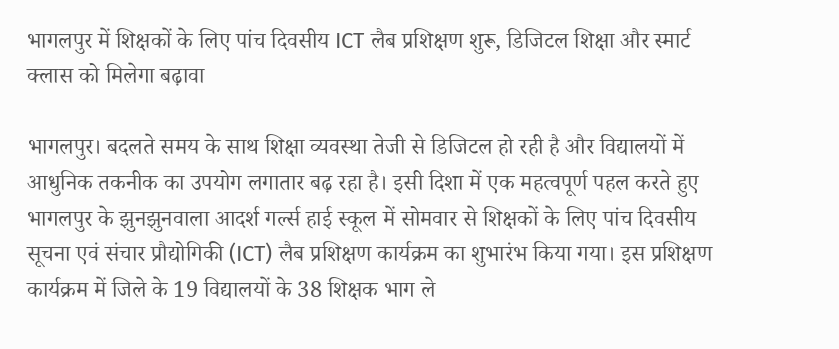भागलपुर में शिक्षकों के लिए पांच दिवसीय ICT लैब प्रशिक्षण शुरू, डिजिटल शिक्षा और स्मार्ट क्लास को मिलेगा बढ़ावा

भागलपुर। बदलते समय के साथ शिक्षा व्यवस्था तेजी से डिजिटल हो रही है और विद्यालयों में आधुनिक तकनीक का उपयोग लगातार बढ़ रहा है। इसी दिशा में एक महत्वपूर्ण पहल करते हुए भागलपुर के झुनझुनवाला आदर्श गर्ल्स हाई स्कूल में सोमवार से शिक्षकों के लिए पांच दिवसीय सूचना एवं संचार प्रौद्योगिकी (ICT) लैब प्रशिक्षण कार्यक्रम का शुभारंभ किया गया। इस प्रशिक्षण कार्यक्रम में जिले के 19 विद्यालयों के 38 शिक्षक भाग ले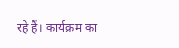रहे हैं। कार्यक्रम का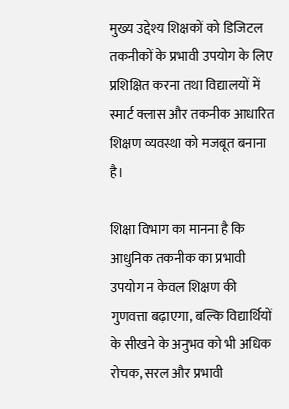मुख्य उद्देश्य शिक्षकों को डिजिटल तकनीकों के प्रभावी उपयोग के लिए प्रशिक्षित करना तथा विद्यालयों में स्मार्ट क्लास और तकनीक आधारित शिक्षण व्यवस्था को मजबूत बनाना है।

शिक्षा विभाग का मानना है कि आधुनिक तकनीक का प्रभावी उपयोग न केवल शिक्षण की गुणवत्ता बढ़ाएगा, बल्कि विद्यार्थियों के सीखने के अनुभव को भी अधिक रोचक, सरल और प्रभावी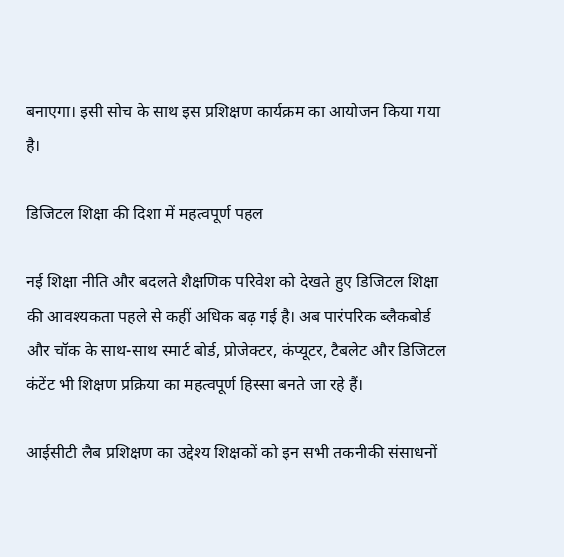बनाएगा। इसी सोच के साथ इस प्रशिक्षण कार्यक्रम का आयोजन किया गया है।

डिजिटल शिक्षा की दिशा में महत्वपूर्ण पहल

नई शिक्षा नीति और बदलते शैक्षणिक परिवेश को देखते हुए डिजिटल शिक्षा की आवश्यकता पहले से कहीं अधिक बढ़ गई है। अब पारंपरिक ब्लैकबोर्ड और चॉक के साथ-साथ स्मार्ट बोर्ड, प्रोजेक्टर, कंप्यूटर, टैबलेट और डिजिटल कंटेंट भी शिक्षण प्रक्रिया का महत्वपूर्ण हिस्सा बनते जा रहे हैं।

आईसीटी लैब प्रशिक्षण का उद्देश्य शिक्षकों को इन सभी तकनीकी संसाधनों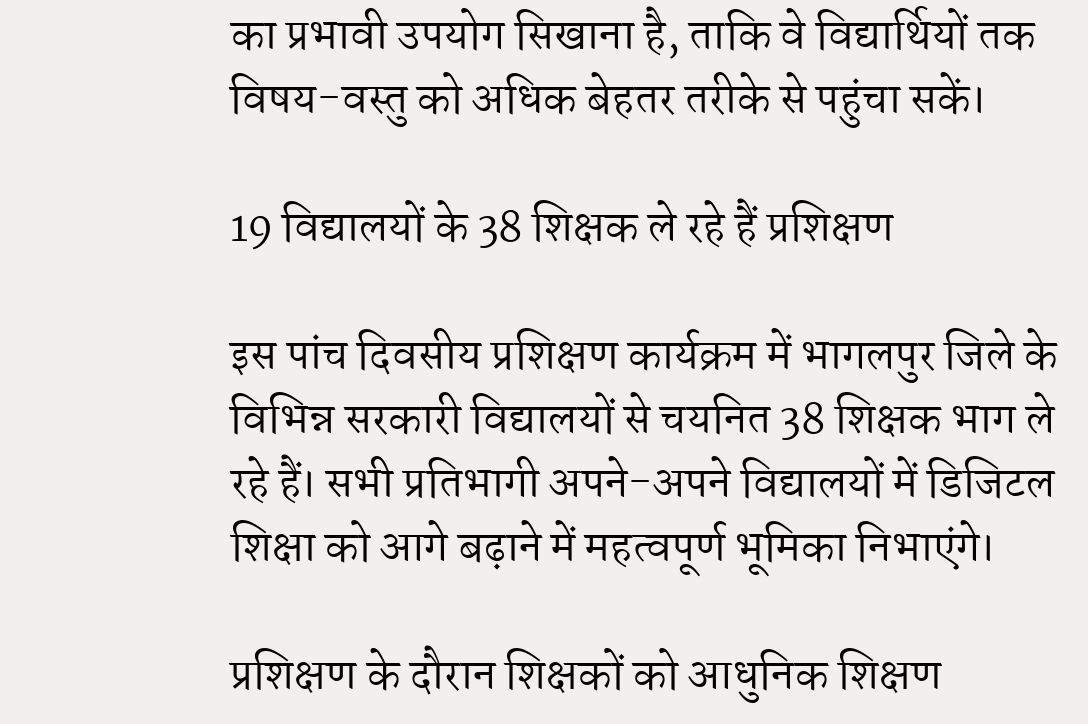का प्रभावी उपयोग सिखाना है, ताकि वे विद्यार्थियों तक विषय-वस्तु को अधिक बेहतर तरीके से पहुंचा सकें।

19 विद्यालयों के 38 शिक्षक ले रहे हैं प्रशिक्षण

इस पांच दिवसीय प्रशिक्षण कार्यक्रम में भागलपुर जिले के विभिन्न सरकारी विद्यालयों से चयनित 38 शिक्षक भाग ले रहे हैं। सभी प्रतिभागी अपने-अपने विद्यालयों में डिजिटल शिक्षा को आगे बढ़ाने में महत्वपूर्ण भूमिका निभाएंगे।

प्रशिक्षण के दौरान शिक्षकों को आधुनिक शिक्षण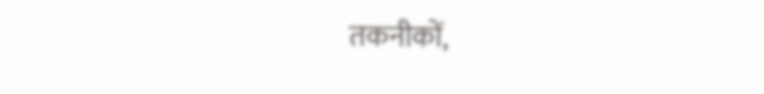तकनीकों,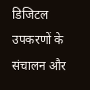डिजिटल उपकरणों के संचालन और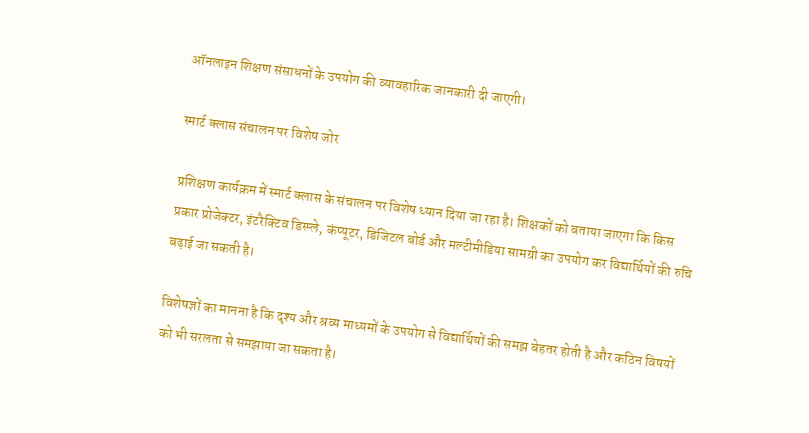ऑनलाइन शिक्षण संसाधनों के उपयोग की व्यावहारिक जानकारी दी जाएगी।

स्मार्ट क्लास संचालन पर विशेष जोर

प्रशिक्षण कार्यक्रम में स्मार्ट क्लास के संचालन पर विशेष ध्यान दिया जा रहा है। शिक्षकों को बताया जाएगा कि किस प्रकार प्रोजेक्टर, इंटरैक्टिव डिस्प्ले, कंप्यूटर, डिजिटल बोर्ड और मल्टीमीडिया सामग्री का उपयोग कर विद्यार्थियों की रुचि बढ़ाई जा सकती है।

विशेषज्ञों का मानना है कि दृश्य और श्रव्य माध्यमों के उपयोग से विद्यार्थियों की समझ बेहतर होती है और कठिन विषयों को भी सरलता से समझाया जा सकता है।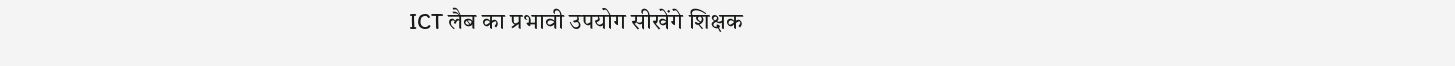ICT लैब का प्रभावी उपयोग सीखेंगे शिक्षक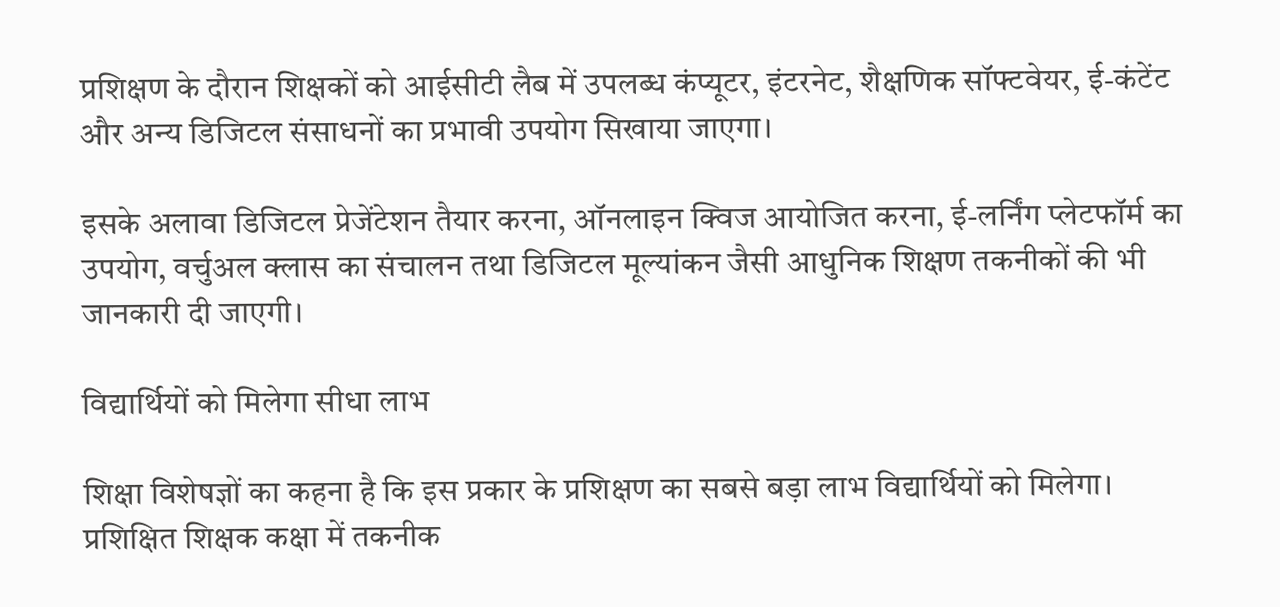प्रशिक्षण के दौरान शिक्षकों को आईसीटी लैब में उपलब्ध कंप्यूटर, इंटरनेट, शैक्षणिक सॉफ्टवेयर, ई-कंटेंट और अन्य डिजिटल संसाधनों का प्रभावी उपयोग सिखाया जाएगा।

इसके अलावा डिजिटल प्रेजेंटेशन तैयार करना, ऑनलाइन क्विज आयोजित करना, ई-लर्निंग प्लेटफॉर्म का उपयोग, वर्चुअल क्लास का संचालन तथा डिजिटल मूल्यांकन जैसी आधुनिक शिक्षण तकनीकों की भी जानकारी दी जाएगी।

विद्यार्थियों को मिलेगा सीधा लाभ

शिक्षा विशेषज्ञों का कहना है कि इस प्रकार के प्रशिक्षण का सबसे बड़ा लाभ विद्यार्थियों को मिलेगा। प्रशिक्षित शिक्षक कक्षा में तकनीक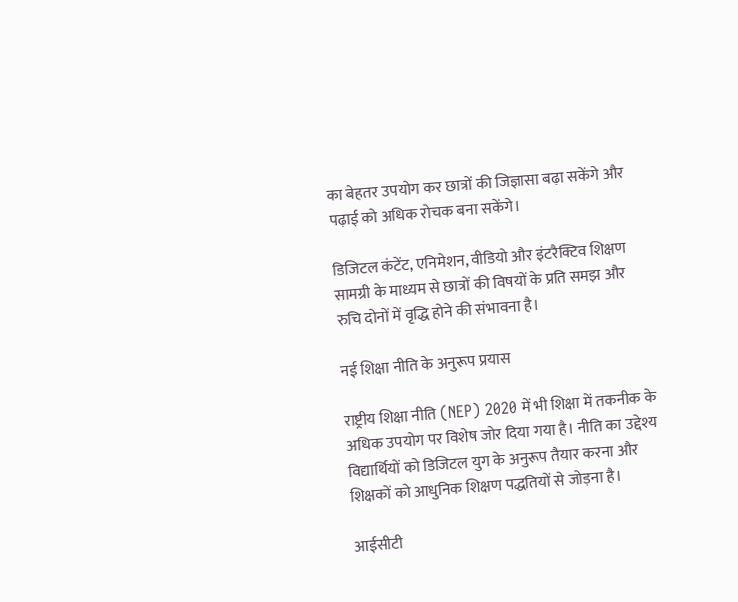का बेहतर उपयोग कर छात्रों की जिज्ञासा बढ़ा सकेंगे और पढ़ाई को अधिक रोचक बना सकेंगे।

डिजिटल कंटेंट, एनिमेशन, वीडियो और इंटरैक्टिव शिक्षण सामग्री के माध्यम से छात्रों की विषयों के प्रति समझ और रुचि दोनों में वृद्धि होने की संभावना है।

नई शिक्षा नीति के अनुरूप प्रयास

राष्ट्रीय शिक्षा नीति (NEP) 2020 में भी शिक्षा में तकनीक के अधिक उपयोग पर विशेष जोर दिया गया है। नीति का उद्देश्य विद्यार्थियों को डिजिटल युग के अनुरूप तैयार करना और शिक्षकों को आधुनिक शिक्षण पद्धतियों से जोड़ना है।

आईसीटी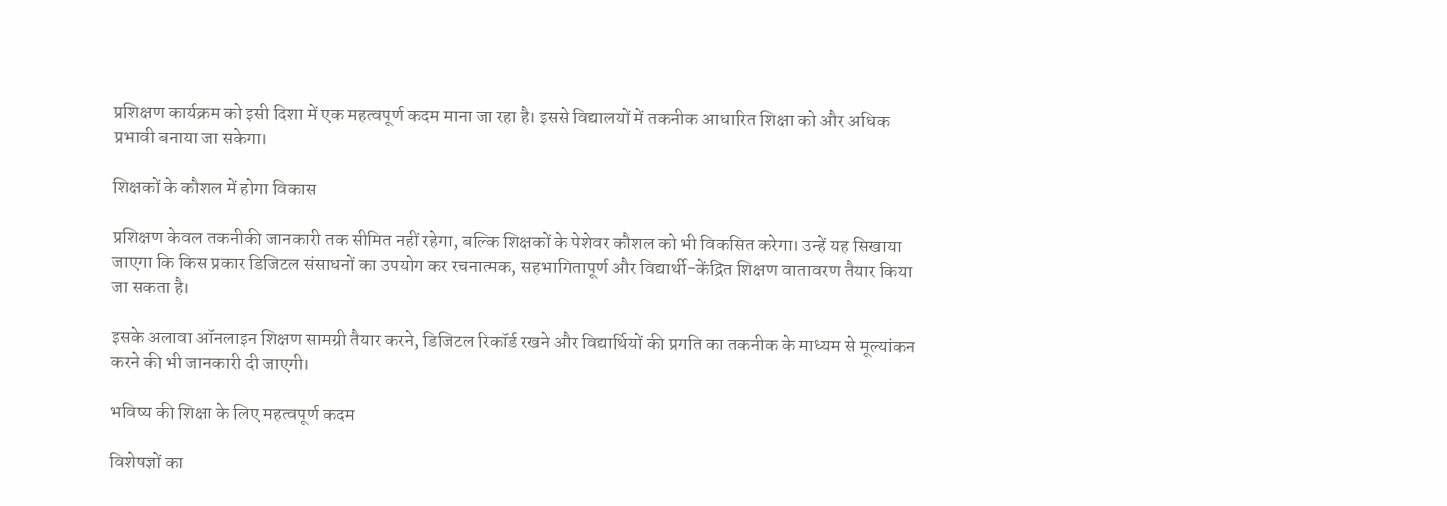प्रशिक्षण कार्यक्रम को इसी दिशा में एक महत्वपूर्ण कदम माना जा रहा है। इससे विद्यालयों में तकनीक आधारित शिक्षा को और अधिक प्रभावी बनाया जा सकेगा।

शिक्षकों के कौशल में होगा विकास

प्रशिक्षण केवल तकनीकी जानकारी तक सीमित नहीं रहेगा, बल्कि शिक्षकों के पेशेवर कौशल को भी विकसित करेगा। उन्हें यह सिखाया जाएगा कि किस प्रकार डिजिटल संसाधनों का उपयोग कर रचनात्मक, सहभागितापूर्ण और विद्यार्थी-केंद्रित शिक्षण वातावरण तैयार किया जा सकता है।

इसके अलावा ऑनलाइन शिक्षण सामग्री तैयार करने, डिजिटल रिकॉर्ड रखने और विद्यार्थियों की प्रगति का तकनीक के माध्यम से मूल्यांकन करने की भी जानकारी दी जाएगी।

भविष्य की शिक्षा के लिए महत्वपूर्ण कदम

विशेषज्ञों का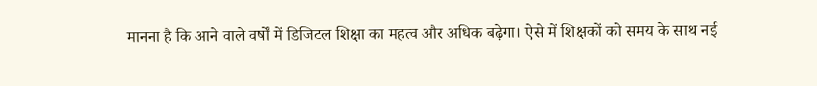मानना है कि आने वाले वर्षों में डिजिटल शिक्षा का महत्व और अधिक बढ़ेगा। ऐसे में शिक्षकों को समय के साथ नई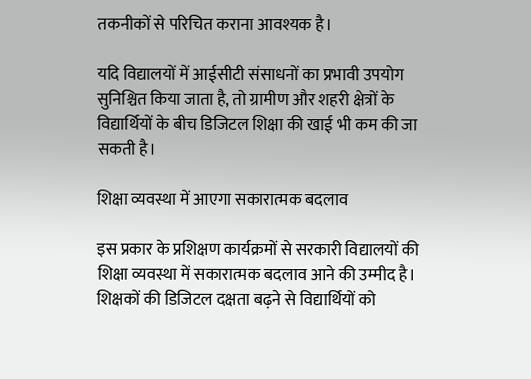तकनीकों से परिचित कराना आवश्यक है।

यदि विद्यालयों में आईसीटी संसाधनों का प्रभावी उपयोग सुनिश्चित किया जाता है, तो ग्रामीण और शहरी क्षेत्रों के विद्यार्थियों के बीच डिजिटल शिक्षा की खाई भी कम की जा सकती है।

शिक्षा व्यवस्था में आएगा सकारात्मक बदलाव

इस प्रकार के प्रशिक्षण कार्यक्रमों से सरकारी विद्यालयों की शिक्षा व्यवस्था में सकारात्मक बदलाव आने की उम्मीद है। शिक्षकों की डिजिटल दक्षता बढ़ने से विद्यार्थियों को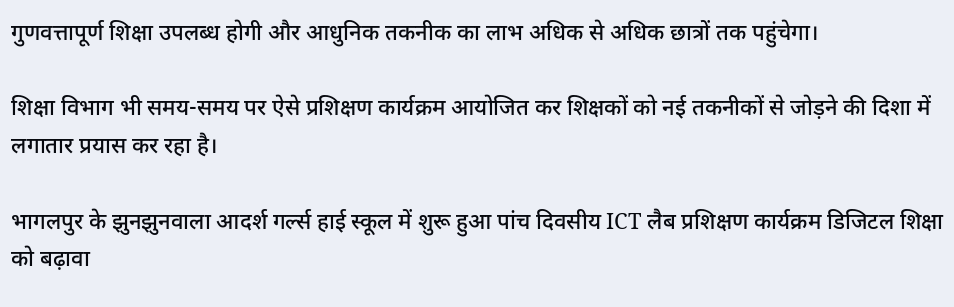गुणवत्तापूर्ण शिक्षा उपलब्ध होगी और आधुनिक तकनीक का लाभ अधिक से अधिक छात्रों तक पहुंचेगा।

शिक्षा विभाग भी समय-समय पर ऐसे प्रशिक्षण कार्यक्रम आयोजित कर शिक्षकों को नई तकनीकों से जोड़ने की दिशा में लगातार प्रयास कर रहा है।

भागलपुर के झुनझुनवाला आदर्श गर्ल्स हाई स्कूल में शुरू हुआ पांच दिवसीय ICT लैब प्रशिक्षण कार्यक्रम डिजिटल शिक्षा को बढ़ावा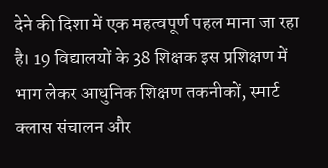देने की दिशा में एक महत्वपूर्ण पहल माना जा रहा है। 19 विद्यालयों के 38 शिक्षक इस प्रशिक्षण में भाग लेकर आधुनिक शिक्षण तकनीकों, स्मार्ट क्लास संचालन और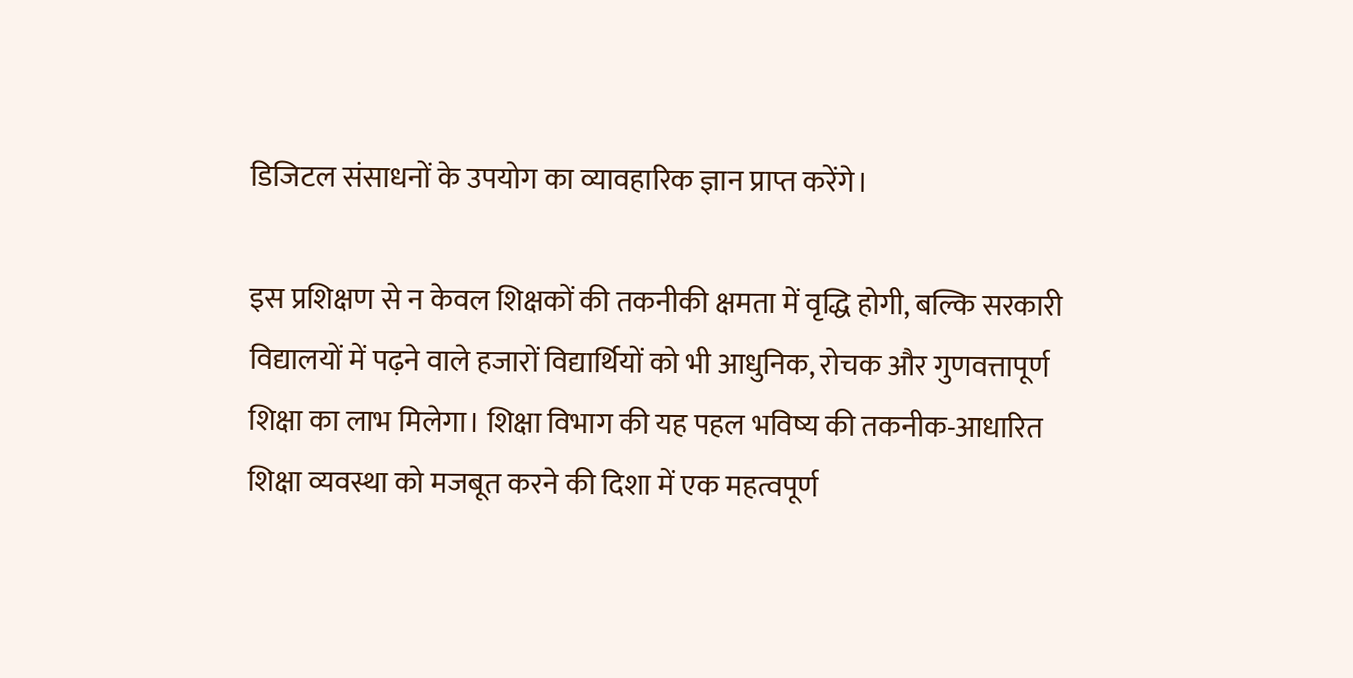डिजिटल संसाधनों के उपयोग का व्यावहारिक ज्ञान प्राप्त करेंगे।

इस प्रशिक्षण से न केवल शिक्षकों की तकनीकी क्षमता में वृद्धि होगी, बल्कि सरकारी विद्यालयों में पढ़ने वाले हजारों विद्यार्थियों को भी आधुनिक, रोचक और गुणवत्तापूर्ण शिक्षा का लाभ मिलेगा। शिक्षा विभाग की यह पहल भविष्य की तकनीक-आधारित शिक्षा व्यवस्था को मजबूत करने की दिशा में एक महत्वपूर्ण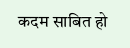कदम साबित हो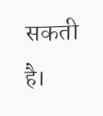सकती है।